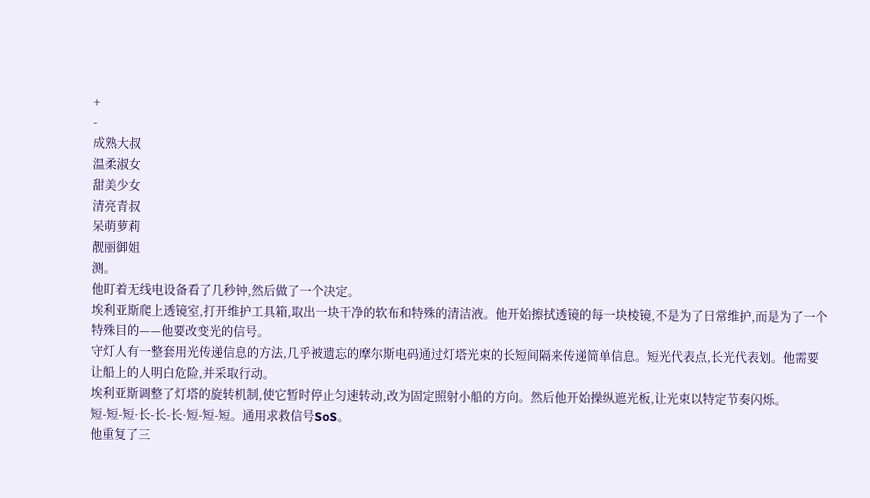+
-
成熟大叔
温柔淑女
甜美少女
清亮青叔
呆萌萝莉
靓丽御姐
测。
他盯着无线电设备看了几秒钟,然后做了一个决定。
埃利亚斯爬上透镜室,打开维护工具箱,取出一块干净的软布和特殊的清洁液。他开始擦拭透镜的每一块棱镜,不是为了日常维护,而是为了一个特殊目的——他要改变光的信号。
守灯人有一整套用光传递信息的方法,几乎被遗忘的摩尔斯电码通过灯塔光束的长短间隔来传递简单信息。短光代表点,长光代表划。他需要让船上的人明白危险,并采取行动。
埃利亚斯调整了灯塔的旋转机制,使它暂时停止匀速转动,改为固定照射小船的方向。然后他开始操纵遮光板,让光束以特定节奏闪烁。
短-短-短·长-长-长·短-短-短。通用求救信号SoS。
他重复了三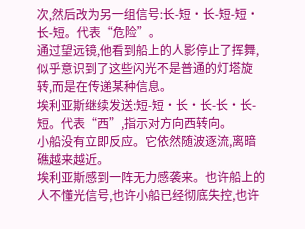次,然后改为另一组信号:长-短·长-短-短·长-短。代表“危险”。
通过望远镜,他看到船上的人影停止了挥舞,似乎意识到了这些闪光不是普通的灯塔旋转,而是在传递某种信息。
埃利亚斯继续发送:短-短·长·长-长·长-短。代表“西”,指示对方向西转向。
小船没有立即反应。它依然随波逐流,离暗礁越来越近。
埃利亚斯感到一阵无力感袭来。也许船上的人不懂光信号,也许小船已经彻底失控,也许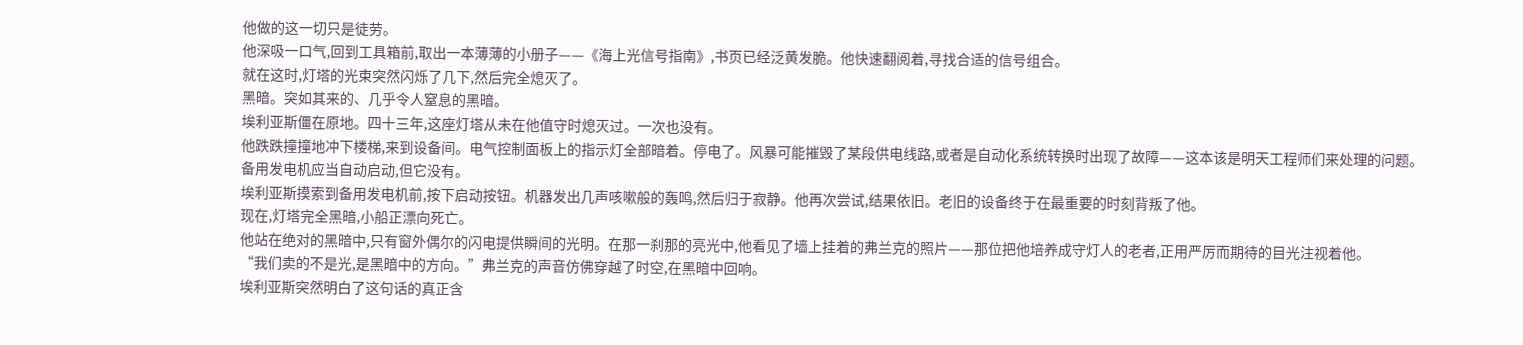他做的这一切只是徒劳。
他深吸一口气,回到工具箱前,取出一本薄薄的小册子——《海上光信号指南》,书页已经泛黄发脆。他快速翻阅着,寻找合适的信号组合。
就在这时,灯塔的光束突然闪烁了几下,然后完全熄灭了。
黑暗。突如其来的、几乎令人窒息的黑暗。
埃利亚斯僵在原地。四十三年,这座灯塔从未在他值守时熄灭过。一次也没有。
他跌跌撞撞地冲下楼梯,来到设备间。电气控制面板上的指示灯全部暗着。停电了。风暴可能摧毁了某段供电线路,或者是自动化系统转换时出现了故障——这本该是明天工程师们来处理的问题。
备用发电机应当自动启动,但它没有。
埃利亚斯摸索到备用发电机前,按下启动按钮。机器发出几声咳嗽般的轰鸣,然后归于寂静。他再次尝试,结果依旧。老旧的设备终于在最重要的时刻背叛了他。
现在,灯塔完全黑暗,小船正漂向死亡。
他站在绝对的黑暗中,只有窗外偶尔的闪电提供瞬间的光明。在那一刹那的亮光中,他看见了墙上挂着的弗兰克的照片——那位把他培养成守灯人的老者,正用严厉而期待的目光注视着他。
“我们卖的不是光,是黑暗中的方向。”弗兰克的声音仿佛穿越了时空,在黑暗中回响。
埃利亚斯突然明白了这句话的真正含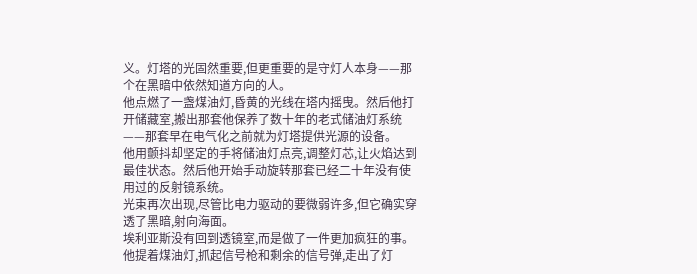义。灯塔的光固然重要,但更重要的是守灯人本身——那个在黑暗中依然知道方向的人。
他点燃了一盏煤油灯,昏黄的光线在塔内摇曳。然后他打开储藏室,搬出那套他保养了数十年的老式储油灯系统——那套早在电气化之前就为灯塔提供光源的设备。
他用颤抖却坚定的手将储油灯点亮,调整灯芯,让火焰达到最佳状态。然后他开始手动旋转那套已经二十年没有使用过的反射镜系统。
光束再次出现,尽管比电力驱动的要微弱许多,但它确实穿透了黑暗,射向海面。
埃利亚斯没有回到透镜室,而是做了一件更加疯狂的事。他提着煤油灯,抓起信号枪和剩余的信号弹,走出了灯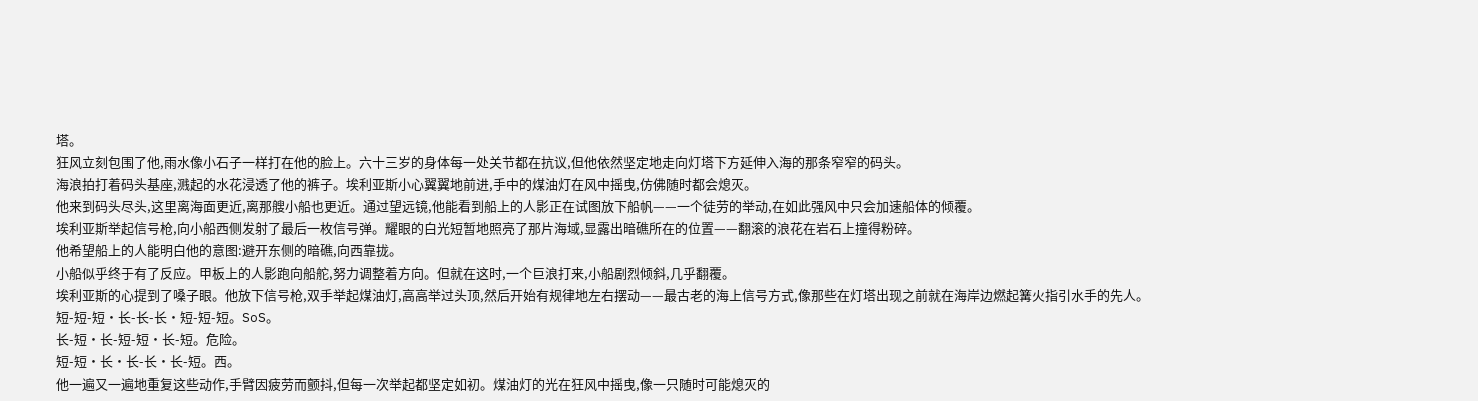塔。
狂风立刻包围了他,雨水像小石子一样打在他的脸上。六十三岁的身体每一处关节都在抗议,但他依然坚定地走向灯塔下方延伸入海的那条窄窄的码头。
海浪拍打着码头基座,溅起的水花浸透了他的裤子。埃利亚斯小心翼翼地前进,手中的煤油灯在风中摇曳,仿佛随时都会熄灭。
他来到码头尽头,这里离海面更近,离那艘小船也更近。通过望远镜,他能看到船上的人影正在试图放下船帆——一个徒劳的举动,在如此强风中只会加速船体的倾覆。
埃利亚斯举起信号枪,向小船西侧发射了最后一枚信号弹。耀眼的白光短暂地照亮了那片海域,显露出暗礁所在的位置——翻滚的浪花在岩石上撞得粉碎。
他希望船上的人能明白他的意图:避开东侧的暗礁,向西靠拢。
小船似乎终于有了反应。甲板上的人影跑向船舵,努力调整着方向。但就在这时,一个巨浪打来,小船剧烈倾斜,几乎翻覆。
埃利亚斯的心提到了嗓子眼。他放下信号枪,双手举起煤油灯,高高举过头顶,然后开始有规律地左右摆动——最古老的海上信号方式,像那些在灯塔出现之前就在海岸边燃起篝火指引水手的先人。
短-短-短·长-长-长·短-短-短。SoS。
长-短·长-短-短·长-短。危险。
短-短·长·长-长·长-短。西。
他一遍又一遍地重复这些动作,手臂因疲劳而颤抖,但每一次举起都坚定如初。煤油灯的光在狂风中摇曳,像一只随时可能熄灭的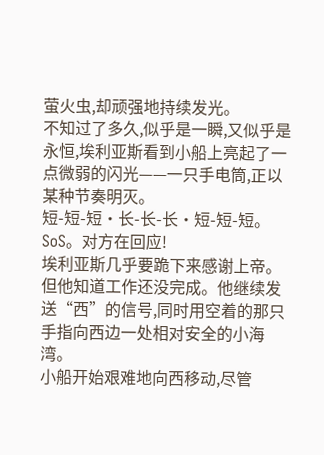萤火虫,却顽强地持续发光。
不知过了多久,似乎是一瞬,又似乎是永恒,埃利亚斯看到小船上亮起了一点微弱的闪光——一只手电筒,正以某种节奏明灭。
短-短-短·长-长-长·短-短-短。SoS。对方在回应!
埃利亚斯几乎要跪下来感谢上帝。但他知道工作还没完成。他继续发送“西”的信号,同时用空着的那只手指向西边一处相对安全的小海湾。
小船开始艰难地向西移动,尽管